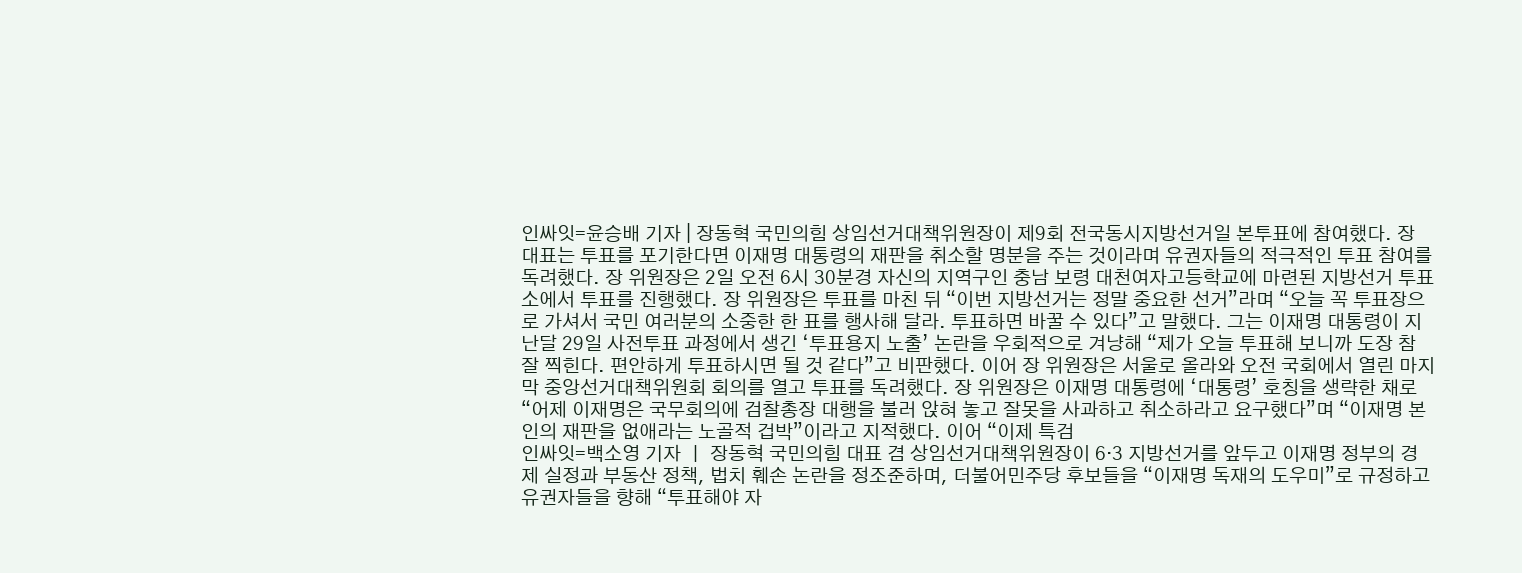인싸잇=윤승배 기자 | 장동혁 국민의힘 상임선거대책위원장이 제9회 전국동시지방선거일 본투표에 참여했다. 장 대표는 투표를 포기한다면 이재명 대통령의 재판을 취소할 명분을 주는 것이라며 유권자들의 적극적인 투표 참여를 독려했다. 장 위원장은 2일 오전 6시 30분경 자신의 지역구인 충남 보령 대천여자고등학교에 마련된 지방선거 투표소에서 투표를 진행했다. 장 위원장은 투표를 마친 뒤 “이번 지방선거는 정말 중요한 선거”라며 “오늘 꼭 투표장으로 가셔서 국민 여러분의 소중한 한 표를 행사해 달라. 투표하면 바꿀 수 있다”고 말했다. 그는 이재명 대통령이 지난달 29일 사전투표 과정에서 생긴 ‘투표용지 노출’ 논란을 우회적으로 겨냥해 “제가 오늘 투표해 보니까 도장 참 잘 찍힌다. 편안하게 투표하시면 될 것 같다”고 비판했다. 이어 장 위원장은 서울로 올라와 오전 국회에서 열린 마지막 중앙선거대책위원회 회의를 열고 투표를 독려했다. 장 위원장은 이재명 대통령에 ‘대통령’ 호칭을 생략한 채로 “어제 이재명은 국무회의에 검찰총장 대행을 불러 앉혀 놓고 잘못을 사과하고 취소하라고 요구했다”며 “이재명 본인의 재판을 없애라는 노골적 겁박”이라고 지적했다. 이어 “이제 특검
인싸잇=백소영 기자 ㅣ 장동혁 국민의힘 대표 겸 상임선거대책위원장이 6·3 지방선거를 앞두고 이재명 정부의 경제 실정과 부동산 정책, 법치 훼손 논란을 정조준하며, 더불어민주당 후보들을 “이재명 독재의 도우미”로 규정하고 유권자들을 향해 “투표해야 자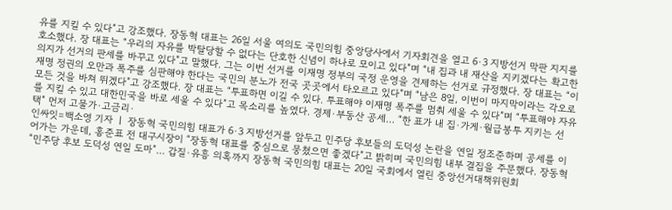유를 지킬 수 있다”고 강조했다. 장동혁 대표는 26일 서울 여의도 국민의힘 중앙당사에서 기자회견을 열고 6·3 지방선거 막판 지지를 호소했다. 장 대표는 “우리의 자유를 박탈당할 수 없다는 단호한 신념이 하나로 모이고 있다”며 “내 집과 내 재산을 지키겠다는 확고한 의지가 선거의 판세를 바꾸고 있다”고 말했다. 그는 이번 선거를 이재명 정부의 국정 운영을 견제하는 선거로 규정했다. 장 대표는 “이재명 정권의 오만과 폭주를 심판해야 한다는 국민의 분노가 전국 곳곳에서 타오르고 있다”며 “남은 8일, 이번이 마지막이라는 각오로 모든 것을 바쳐 뛰겠다”고 강조했다. 장 대표는 “투표하면 이길 수 있다. 투표해야 이재명 폭주를 멈춰 세울 수 있다”며 “투표해야 자유를 지킬 수 있고 대한민국을 바로 세울 수 있다”고 목소리를 높였다. 경제·부동산 공세… “한 표가 내 집·가게·월급봉투 지키는 선택” 먼저 고물가·고금리·
인싸잇=백소영 기자 ㅣ 장동혁 국민의힘 대표가 6·3 지방선거를 앞두고 민주당 후보들의 도덕성 논란을 연일 정조준하며 공세를 이어가는 가운데, 홍준표 전 대구시장이 “장동혁 대표를 중심으로 뭉쳤으면 좋겠다”고 밝히며 국민의힘 내부 결집을 주문했다. 장동혁 “민주당 후보 도덕성 연일 도마”… 갑질·유흥 의혹까지 장동혁 국민의힘 대표는 20일 국회에서 열린 중앙선거대책위원회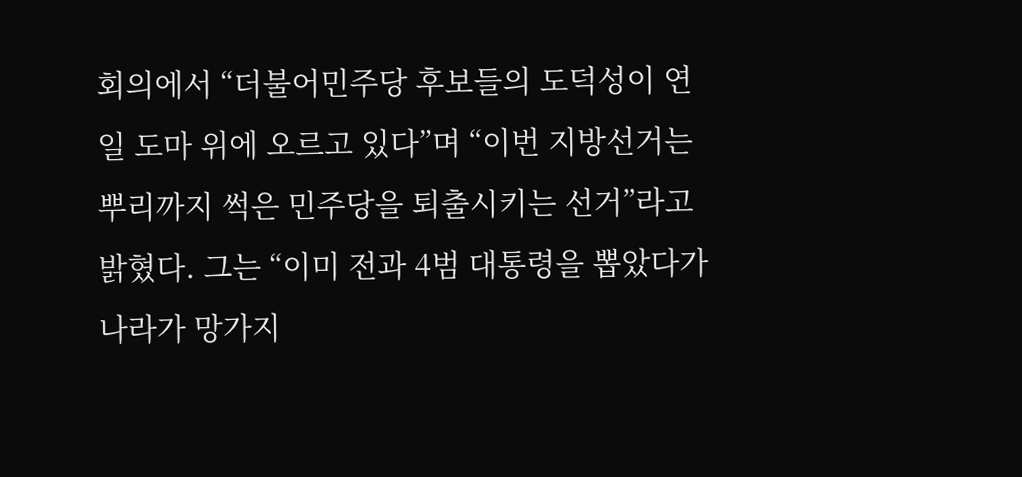회의에서 “더불어민주당 후보들의 도덕성이 연일 도마 위에 오르고 있다”며 “이번 지방선거는 뿌리까지 썩은 민주당을 퇴출시키는 선거”라고 밝혔다. 그는 “이미 전과 4범 대통령을 뽑았다가 나라가 망가지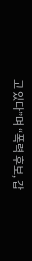고 있다”며 “폭력 후보, 갑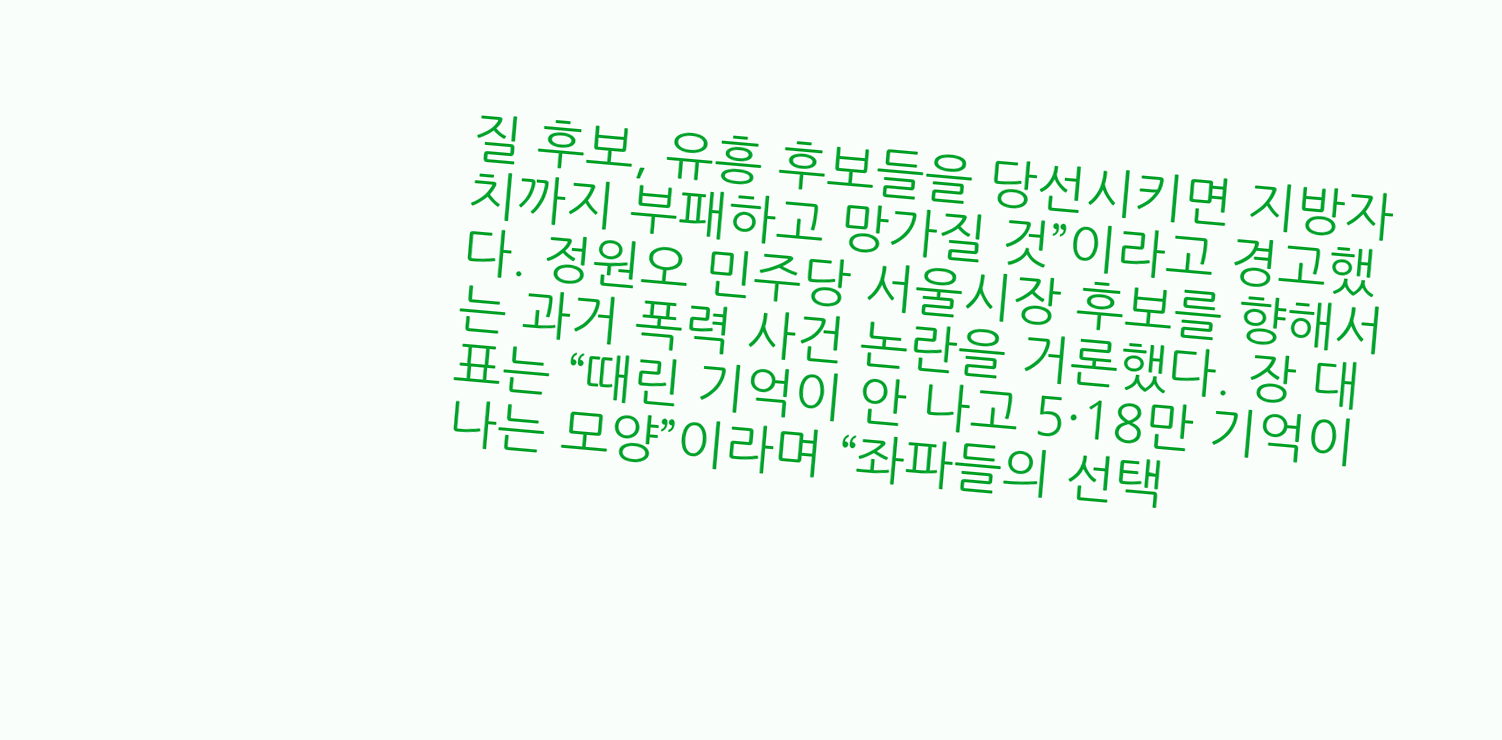질 후보, 유흥 후보들을 당선시키면 지방자치까지 부패하고 망가질 것”이라고 경고했다. 정원오 민주당 서울시장 후보를 향해서는 과거 폭력 사건 논란을 거론했다. 장 대표는 “때린 기억이 안 나고 5·18만 기억이 나는 모양”이라며 “좌파들의 선택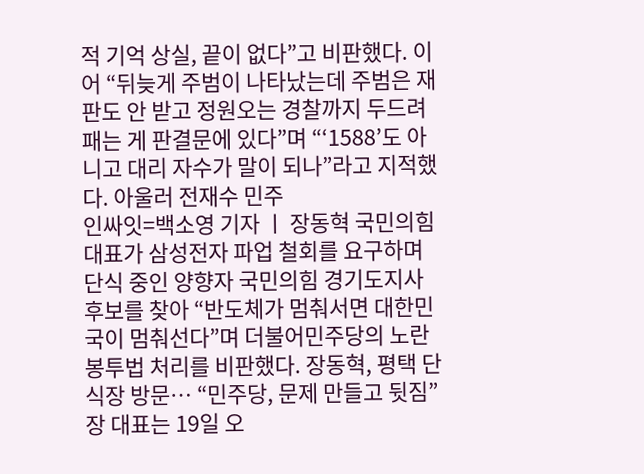적 기억 상실, 끝이 없다”고 비판했다. 이어 “뒤늦게 주범이 나타났는데 주범은 재판도 안 받고 정원오는 경찰까지 두드려 패는 게 판결문에 있다”며 “‘1588’도 아니고 대리 자수가 말이 되나”라고 지적했다. 아울러 전재수 민주
인싸잇=백소영 기자 ㅣ 장동혁 국민의힘 대표가 삼성전자 파업 철회를 요구하며 단식 중인 양향자 국민의힘 경기도지사 후보를 찾아 “반도체가 멈춰서면 대한민국이 멈춰선다”며 더불어민주당의 노란봉투법 처리를 비판했다. 장동혁, 평택 단식장 방문… “민주당, 문제 만들고 뒷짐” 장 대표는 19일 오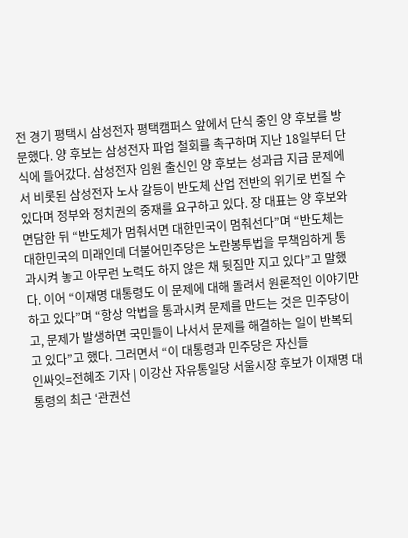전 경기 평택시 삼성전자 평택캠퍼스 앞에서 단식 중인 양 후보를 방문했다. 양 후보는 삼성전자 파업 철회를 촉구하며 지난 18일부터 단식에 들어갔다. 삼성전자 임원 출신인 양 후보는 성과급 지급 문제에서 비롯된 삼성전자 노사 갈등이 반도체 산업 전반의 위기로 번질 수 있다며 정부와 정치권의 중재를 요구하고 있다. 장 대표는 양 후보와 면담한 뒤 “반도체가 멈춰서면 대한민국이 멈춰선다”며 “반도체는 대한민국의 미래인데 더불어민주당은 노란봉투법을 무책임하게 통과시켜 놓고 아무런 노력도 하지 않은 채 뒷짐만 지고 있다”고 말했다. 이어 “이재명 대통령도 이 문제에 대해 돌려서 원론적인 이야기만 하고 있다”며 “항상 악법을 통과시켜 문제를 만드는 것은 민주당이고, 문제가 발생하면 국민들이 나서서 문제를 해결하는 일이 반복되고 있다”고 했다. 그러면서 “이 대통령과 민주당은 자신들
인싸잇=전혜조 기자 | 이강산 자유통일당 서울시장 후보가 이재명 대통령의 최근 ‘관권선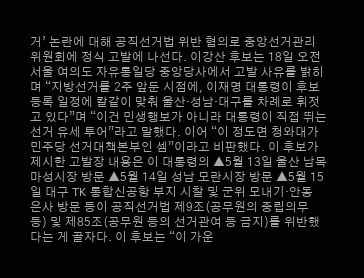거’ 논란에 대해 공직선거법 위반 혐의로 중앙선거관리위원회에 정식 고발에 나선다. 이강산 후보는 18일 오전 서울 여의도 자유통일당 중앙당사에서 고발 사유를 밝히며 “지방선거를 2주 앞둔 시점에, 이재명 대통령이 후보 등록 일정에 칼같이 맞춰 울산·성남·대구를 차례로 휘젓고 있다”며 “이건 민생행보가 아니라 대통령이 직접 뛰는 선거 유세 투어”라고 말했다. 이어 “이 정도면 청와대가 민주당 선거대책본부인 셈”이라고 비판했다. 이 후보가 제시한 고발장 내용은 이 대통령의 ▲5월 13일 울산 남목마성시장 방문 ▲5월 14일 성남 모란시장 방문 ▲5월 15일 대구 TK 통합신공항 부지 시찰 및 군위 모내기·안동 은사 방문 등이 공직선거법 제9조(공무원의 중립의무 등) 및 제85조(공무원 등의 선거관여 등 금지)를 위반했다는 게 골자다. 이 후보는 “이 가운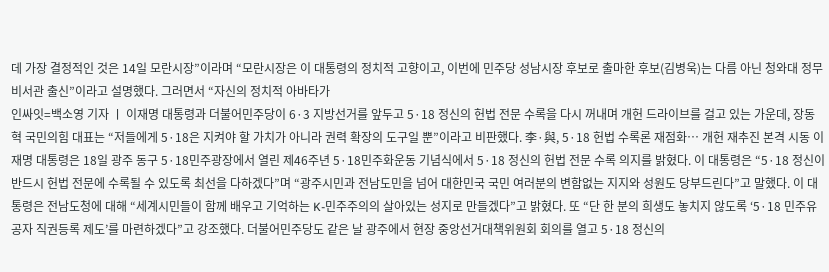데 가장 결정적인 것은 14일 모란시장”이라며 “모란시장은 이 대통령의 정치적 고향이고, 이번에 민주당 성남시장 후보로 출마한 후보(김병욱)는 다름 아닌 청와대 정무비서관 출신”이라고 설명했다. 그러면서 “자신의 정치적 아바타가
인싸잇=백소영 기자 ㅣ 이재명 대통령과 더불어민주당이 6·3 지방선거를 앞두고 5·18 정신의 헌법 전문 수록을 다시 꺼내며 개헌 드라이브를 걸고 있는 가운데, 장동혁 국민의힘 대표는 “저들에게 5·18은 지켜야 할 가치가 아니라 권력 확장의 도구일 뿐”이라고 비판했다. 李·與, 5·18 헌법 수록론 재점화… 개헌 재추진 본격 시동 이재명 대통령은 18일 광주 동구 5·18민주광장에서 열린 제46주년 5·18민주화운동 기념식에서 5·18 정신의 헌법 전문 수록 의지를 밝혔다. 이 대통령은 “5·18 정신이 반드시 헌법 전문에 수록될 수 있도록 최선을 다하겠다”며 “광주시민과 전남도민을 넘어 대한민국 국민 여러분의 변함없는 지지와 성원도 당부드린다”고 말했다. 이 대통령은 전남도청에 대해 “세계시민들이 함께 배우고 기억하는 K-민주주의의 살아있는 성지로 만들겠다”고 밝혔다. 또 “단 한 분의 희생도 놓치지 않도록 ‘5·18 민주유공자 직권등록 제도’를 마련하겠다”고 강조했다. 더불어민주당도 같은 날 광주에서 현장 중앙선거대책위원회 회의를 열고 5·18 정신의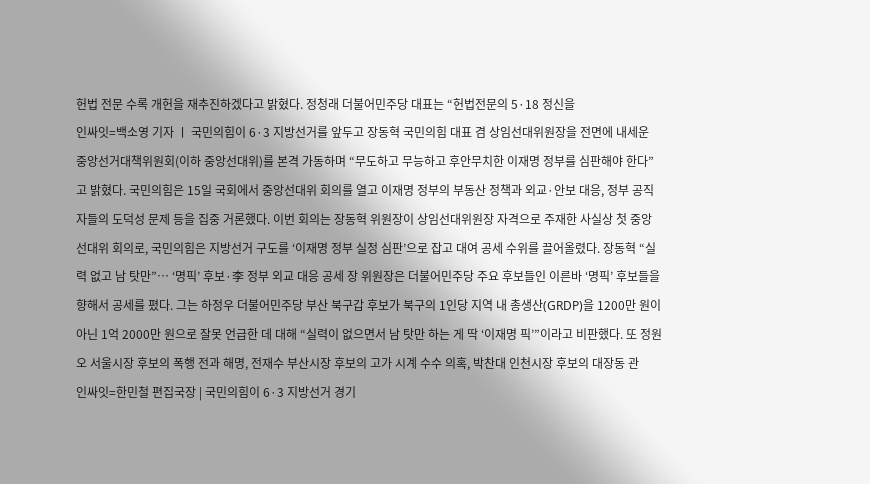헌법 전문 수록 개헌을 재추진하겠다고 밝혔다. 정청래 더불어민주당 대표는 “헌법전문의 5·18 정신을
인싸잇=백소영 기자 ㅣ 국민의힘이 6·3 지방선거를 앞두고 장동혁 국민의힘 대표 겸 상임선대위원장을 전면에 내세운 중앙선거대책위원회(이하 중앙선대위)를 본격 가동하며 “무도하고 무능하고 후안무치한 이재명 정부를 심판해야 한다”고 밝혔다. 국민의힘은 15일 국회에서 중앙선대위 회의를 열고 이재명 정부의 부동산 정책과 외교·안보 대응, 정부 공직자들의 도덕성 문제 등을 집중 거론했다. 이번 회의는 장동혁 위원장이 상임선대위원장 자격으로 주재한 사실상 첫 중앙선대위 회의로, 국민의힘은 지방선거 구도를 ‘이재명 정부 실정 심판’으로 잡고 대여 공세 수위를 끌어올렸다. 장동혁 “실력 없고 남 탓만”… ‘명픽’ 후보·李 정부 외교 대응 공세 장 위원장은 더불어민주당 주요 후보들인 이른바 ‘명픽’ 후보들을 향해서 공세를 폈다. 그는 하정우 더불어민주당 부산 북구갑 후보가 북구의 1인당 지역 내 총생산(GRDP)을 1200만 원이 아닌 1억 2000만 원으로 잘못 언급한 데 대해 “실력이 없으면서 남 탓만 하는 게 딱 ‘이재명 픽’”이라고 비판했다. 또 정원오 서울시장 후보의 폭행 전과 해명, 전재수 부산시장 후보의 고가 시계 수수 의혹, 박찬대 인천시장 후보의 대장동 관
인싸잇=한민철 편집국장 | 국민의힘이 6·3 지방선거 경기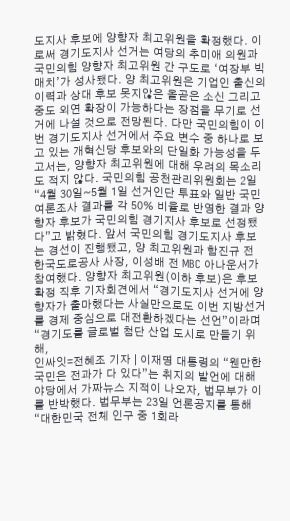도지사 후보에 양향자 최고위원을 확정했다. 이로써 경기도지사 선거는 여당의 추미애 의원과 국민의힘 양향자 최고위원 간 구도로 ‘여장부 빅매치’가 성사됐다. 양 최고위원은 기업인 출신의 이력과 상대 후보 못지않은 올곧은 소신 그리고 중도 외연 확장이 가능하다는 장점을 무기로 선거에 나설 것으로 전망된다. 다만 국민의힘이 이번 경기도지사 선거에서 주요 변수 중 하나로 보고 있는 개혁신당 후보와의 단일화 가능성을 두고서는, 양향자 최고위원에 대해 우려의 목소리도 적지 않다. 국민의힘 공천관리위원회는 2일 “4월 30일~5월 1일 선거인단 투표와 일반 국민 여론조사 결과를 각 50% 비율로 반영한 결과 양향자 후보가 국민의힘 경기지사 후보로 선정됐다”고 밝혔다. 앞서 국민의힘 경기도지사 후보는 경선이 진행됐고, 양 최고위원과 함진규 전 한국도로공사 사장, 이성배 전 MBC 아나운서가 참여했다. 양향자 최고위원(이하 후보)은 후보 확정 직후 기자회견에서 “경기도지사 선거에 양향자가 출마했다는 사실만으로도 이번 지방선거를 경제 중심으로 대전환하겠다는 선언”이라며 “경기도를 글로벌 첨단 산업 도시로 만들기 위해,
인싸잇=전혜조 기자 | 이재명 대통령의 “웬만한 국민은 전과가 다 있다”는 취지의 발언에 대해 야당에서 가짜뉴스 지적이 나오자, 법무부가 이를 반박했다. 법무부는 23일 언론공지를 통해 “대한민국 전체 인구 중 1회라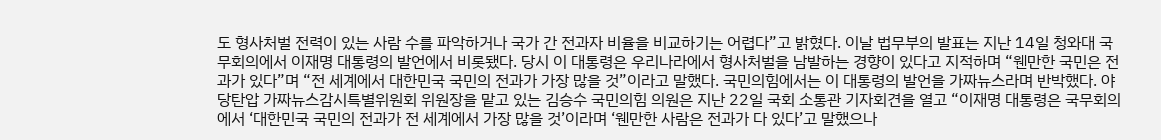도 형사처벌 전력이 있는 사람 수를 파악하거나 국가 간 전과자 비율을 비교하기는 어렵다”고 밝혔다. 이날 법무부의 발표는 지난 14일 청와대 국무회의에서 이재명 대통령의 발언에서 비롯됐다. 당시 이 대통령은 우리나라에서 형사처벌을 남발하는 경향이 있다고 지적하며 “웬만한 국민은 전과가 있다”며 “전 세계에서 대한민국 국민의 전과가 가장 많을 것”이라고 말했다. 국민의힘에서는 이 대통령의 발언을 가짜뉴스라며 반박했다. 야당탄압 가짜뉴스감시특별위원회 위원장을 맡고 있는 김승수 국민의힘 의원은 지난 22일 국회 소통관 기자회견을 열고 “이재명 대통령은 국무회의에서 ‘대한민국 국민의 전과가 전 세계에서 가장 많을 것’이라며 ‘웬만한 사람은 전과가 다 있다’고 말했으나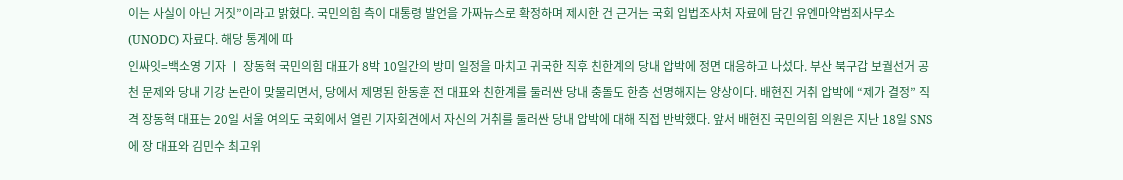이는 사실이 아닌 거짓”이라고 밝혔다. 국민의힘 측이 대통령 발언을 가짜뉴스로 확정하며 제시한 건 근거는 국회 입법조사처 자료에 담긴 유엔마약범죄사무소(UNODC) 자료다. 해당 통계에 따
인싸잇=백소영 기자 ㅣ 장동혁 국민의힘 대표가 8박 10일간의 방미 일정을 마치고 귀국한 직후 친한계의 당내 압박에 정면 대응하고 나섰다. 부산 북구갑 보궐선거 공천 문제와 당내 기강 논란이 맞물리면서, 당에서 제명된 한동훈 전 대표와 친한계를 둘러싼 당내 충돌도 한층 선명해지는 양상이다. 배현진 거취 압박에 “제가 결정” 직격 장동혁 대표는 20일 서울 여의도 국회에서 열린 기자회견에서 자신의 거취를 둘러싼 당내 압박에 대해 직접 반박했다. 앞서 배현진 국민의힘 의원은 지난 18일 SNS에 장 대표와 김민수 최고위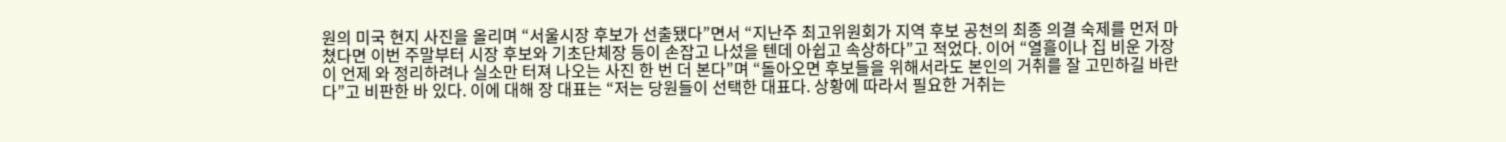원의 미국 현지 사진을 올리며 “서울시장 후보가 선출됐다”면서 “지난주 최고위원회가 지역 후보 공천의 최종 의결 숙제를 먼저 마쳤다면 이번 주말부터 시장 후보와 기초단체장 등이 손잡고 나섰을 텐데 아쉽고 속상하다”고 적었다. 이어 “열흘이나 집 비운 가장이 언제 와 정리하려나 실소만 터져 나오는 사진 한 번 더 본다”며 “돌아오면 후보들을 위해서라도 본인의 거취를 잘 고민하길 바란다”고 비판한 바 있다. 이에 대해 장 대표는 “저는 당원들이 선택한 대표다. 상황에 따라서 필요한 거취는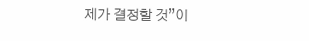제가 결정할 것”이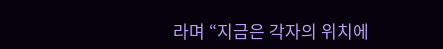라며 “지금은 각자의 위치에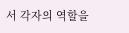서 각자의 역할을